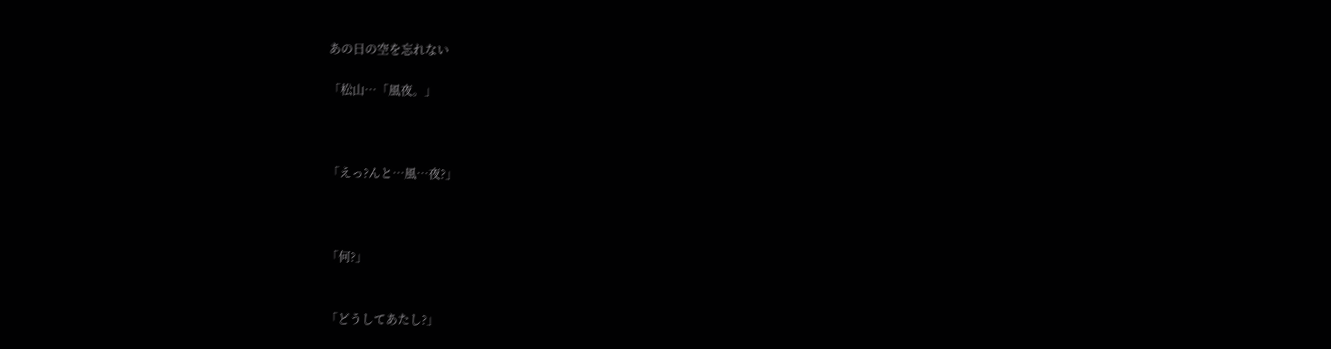あの日の空を忘れない

「松山…「風夜。」



「えっ?んと…風…夜?」



「何?」


「どうしてあたし?」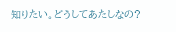知りたい。どうしてあたしなの?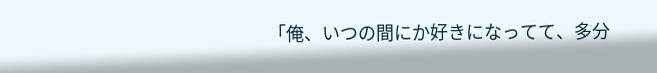「俺、いつの間にか好きになってて、多分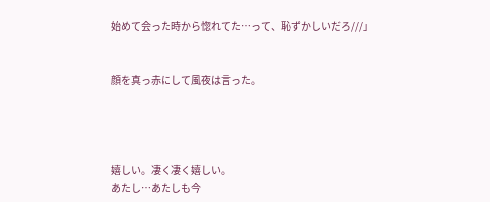始めて会った時から惚れてた…って、恥ずかしいだろ///」


顔を真っ赤にして風夜は言った。




嬉しい。凄く凄く嬉しい。
あたし…あたしも今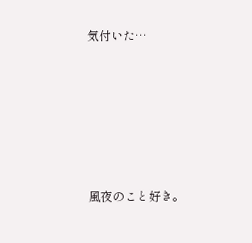気付いた…









風夜のこと好き。